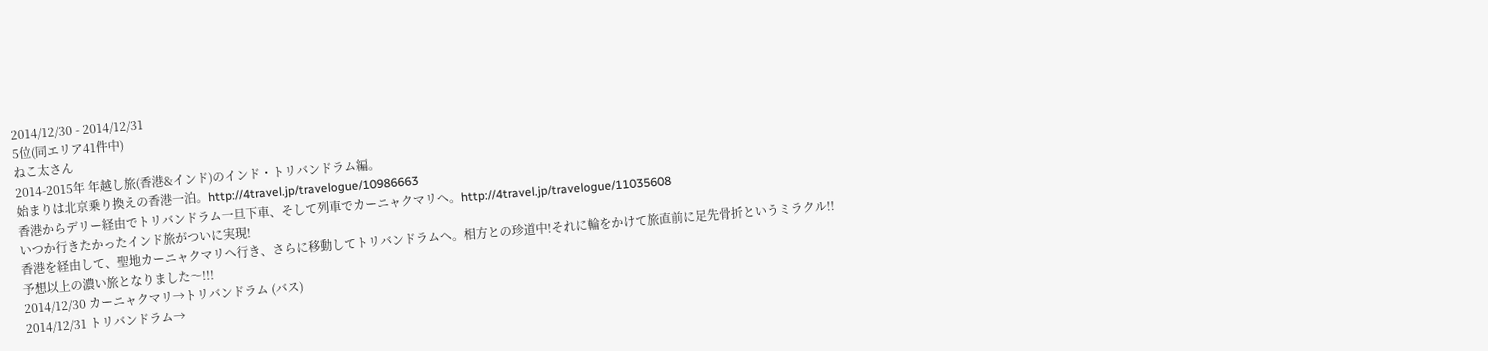2014/12/30 - 2014/12/31
5位(同エリア41件中)
ねこ太さん
2014-2015年 年越し旅(香港&インド)のインド・トリバンドラム編。
始まりは北京乗り換えの香港一泊。http://4travel.jp/travelogue/10986663
香港からデリー経由でトリバンドラム一旦下車、そして列車でカーニャクマリへ。http://4travel.jp/travelogue/11035608
いつか行きたかったインド旅がついに実現!
香港を経由して、聖地カーニャクマリへ行き、さらに移動してトリバンドラムへ。相方との珍道中!それに輪をかけて旅直前に足先骨折というミラクル!!
予想以上の濃い旅となりました〜!!!
2014/12/30 カーニャクマリ→トリバンドラム (バス)
2014/12/31 トリバンドラム→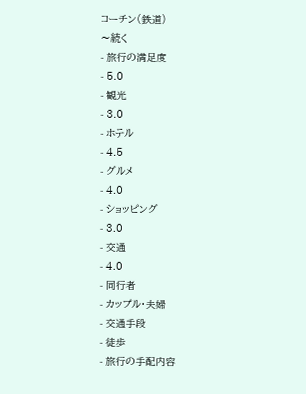コーチン(鉄道)
〜続く
- 旅行の満足度
- 5.0
- 観光
- 3.0
- ホテル
- 4.5
- グルメ
- 4.0
- ショッピング
- 3.0
- 交通
- 4.0
- 同行者
- カップル・夫婦
- 交通手段
- 徒歩
- 旅行の手配内容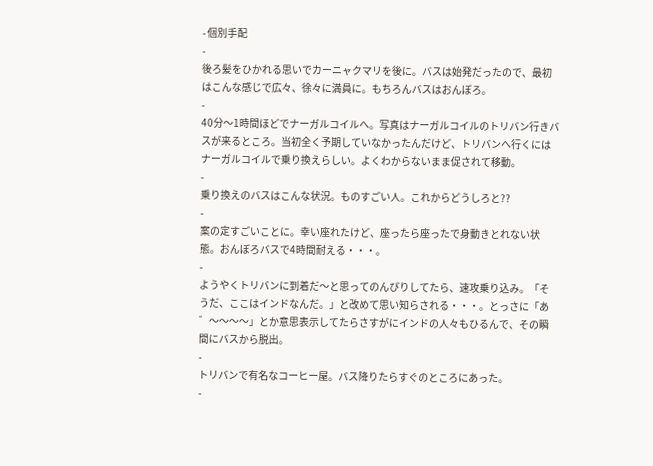- 個別手配
-
後ろ髪をひかれる思いでカーニャクマリを後に。バスは始発だったので、最初はこんな感じで広々、徐々に満員に。もちろんバスはおんぼろ。
-
40分〜1時間ほどでナーガルコイルへ。写真はナーガルコイルのトリバン行きバスが来るところ。当初全く予期していなかったんだけど、トリバンへ行くにはナーガルコイルで乗り換えらしい。よくわからないまま促されて移動。
-
乗り換えのバスはこんな状況。ものすごい人。これからどうしろと??
-
案の定すごいことに。幸い座れたけど、座ったら座ったで身動きとれない状態。おんぼろバスで4時間耐える・・・。
-
ようやくトリバンに到着だ〜と思ってのんびりしてたら、速攻乗り込み。「そうだ、ここはインドなんだ。」と改めて思い知らされる・・・。とっさに「あ゛〜〜〜〜」とか意思表示してたらさすがにインドの人々もひるんで、その瞬間にバスから脱出。
-
トリバンで有名なコーヒー屋。バス降りたらすぐのところにあった。
-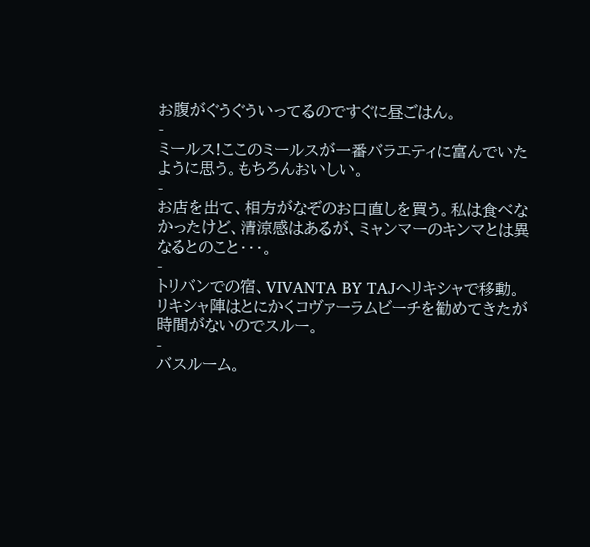お腹がぐうぐういってるのですぐに昼ごはん。
-
ミールス!ここのミールスが一番バラエティに富んでいたように思う。もちろんおいしい。
-
お店を出て、相方がなぞのお口直しを買う。私は食べなかったけど、清涼感はあるが、ミャンマーのキンマとは異なるとのこと・・・。
-
トリバンでの宿、VIVANTA BY TAJへリキシャで移動。リキシャ陣はとにかくコヴァーラムビーチを勧めてきたが時間がないのでスルー。
-
バスルーム。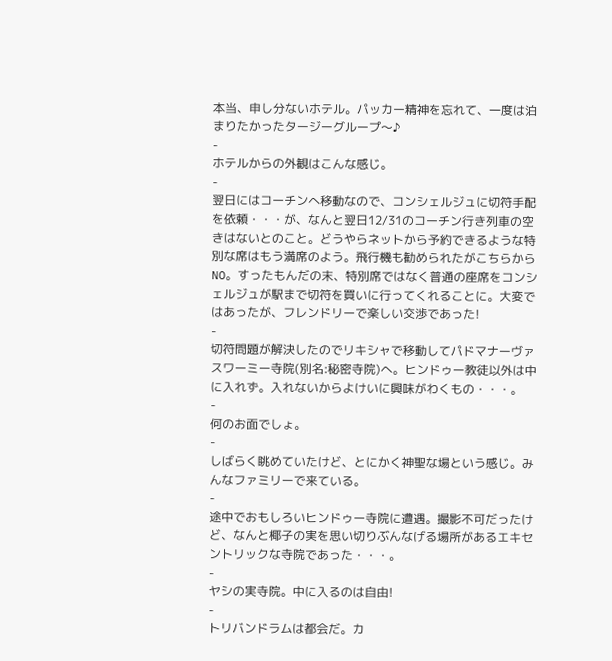本当、申し分ないホテル。パッカー精神を忘れて、一度は泊まりたかったタージーグループ〜♪
-
ホテルからの外観はこんな感じ。
-
翌日にはコーチンへ移動なので、コンシェルジュに切符手配を依頼・・・が、なんと翌日12/31のコーチン行き列車の空きはないとのこと。どうやらネットから予約できるような特別な席はもう満席のよう。飛行機も勧められたがこちらからNO。すったもんだの末、特別席ではなく普通の座席をコンシェルジュが駅まで切符を買いに行ってくれることに。大変ではあったが、フレンドリーで楽しい交渉であった!
-
切符問題が解決したのでリキシャで移動してパドマナーヴァスワーミー寺院(別名:秘密寺院)へ。ヒンドゥー教徒以外は中に入れず。入れないからよけいに興味がわくもの・・・。
-
何のお面でしょ。
-
しばらく眺めていたけど、とにかく神聖な場という感じ。みんなファミリーで来ている。
-
途中でおもしろいヒンドゥー寺院に遭遇。撮影不可だったけど、なんと椰子の実を思い切りぶんなげる場所があるエキセントリックな寺院であった・・・。
-
ヤシの実寺院。中に入るのは自由!
-
トリバンドラムは都会だ。カ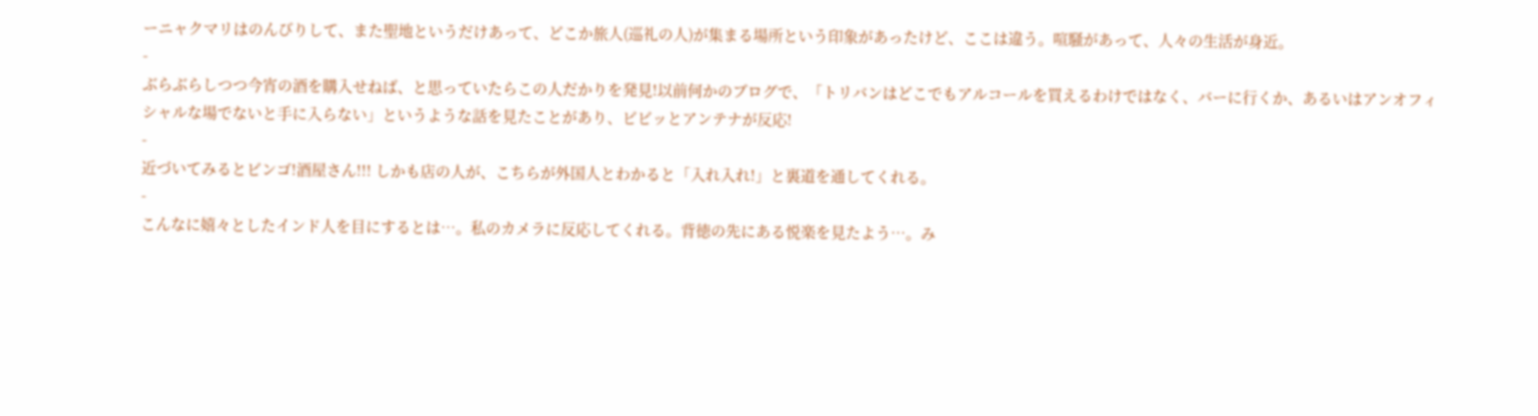ーニャクマリはのんびりして、また聖地というだけあって、どこか旅人(巡礼の人)が集まる場所という印象があったけど、ここは違う。喧騒があって、人々の生活が身近。
-
ぶらぶらしつつ今宵の酒を購入せねば、と思っていたらこの人だかりを発見!以前何かのブログで、「トリバンはどこでもアルコールを買えるわけではなく、バーに行くか、あるいはアンオフィシャルな場でないと手に入らない」というような話を見たことがあり、ビビッとアンテナが反応!
-
近づいてみるとビンゴ!酒屋さん!!! しかも店の人が、こちらが外国人とわかると「入れ入れ!」と裏道を通してくれる。
-
こんなに嬉々としたインド人を目にするとは…。私のカメラに反応してくれる。背徳の先にある悦楽を見たよう…。み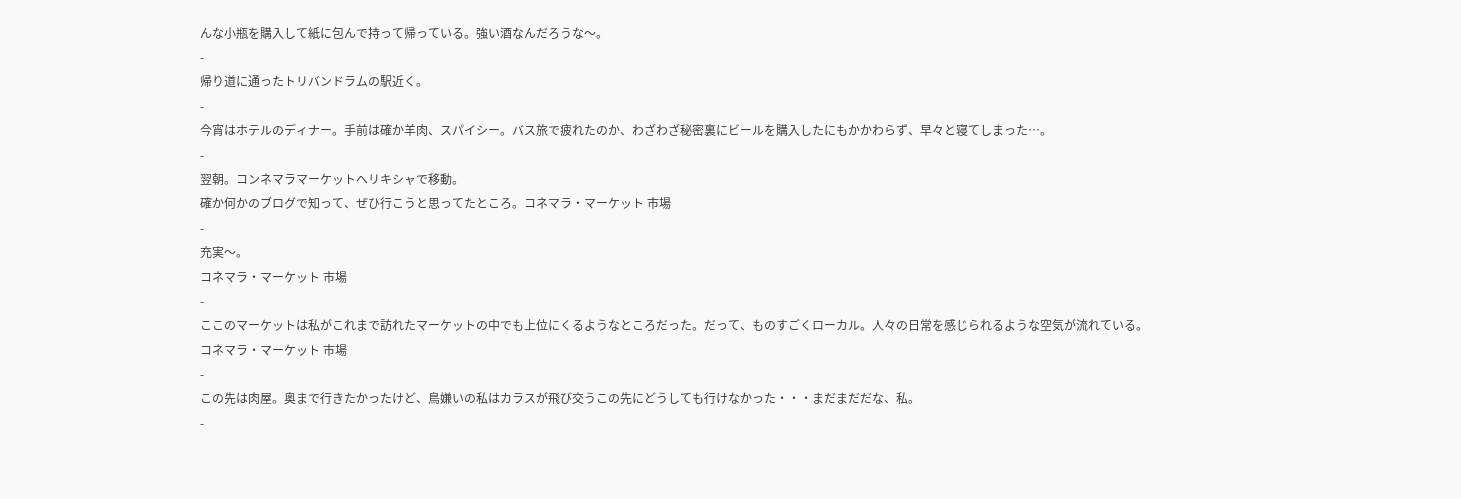んな小瓶を購入して紙に包んで持って帰っている。強い酒なんだろうな〜。
-
帰り道に通ったトリバンドラムの駅近く。
-
今宵はホテルのディナー。手前は確か羊肉、スパイシー。バス旅で疲れたのか、わざわざ秘密裏にビールを購入したにもかかわらず、早々と寝てしまった…。
-
翌朝。コンネマラマーケットへリキシャで移動。
確か何かのブログで知って、ぜひ行こうと思ってたところ。コネマラ・マーケット 市場
-
充実〜。
コネマラ・マーケット 市場
-
ここのマーケットは私がこれまで訪れたマーケットの中でも上位にくるようなところだった。だって、ものすごくローカル。人々の日常を感じられるような空気が流れている。
コネマラ・マーケット 市場
-
この先は肉屋。奥まで行きたかったけど、鳥嫌いの私はカラスが飛び交うこの先にどうしても行けなかった・・・まだまだだな、私。
-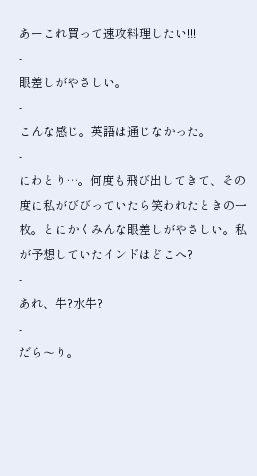あーこれ買って速攻料理したい!!!
-
眼差しがやさしい。
-
こんな感じ。英語は通じなかった。
-
にわとり…。何度も飛び出してきて、その度に私がびびっていたら笑われたときの一枚。とにかくみんな眼差しがやさしい。私が予想していたインドはどこへ?
-
あれ、牛?水牛?
-
だら〜り。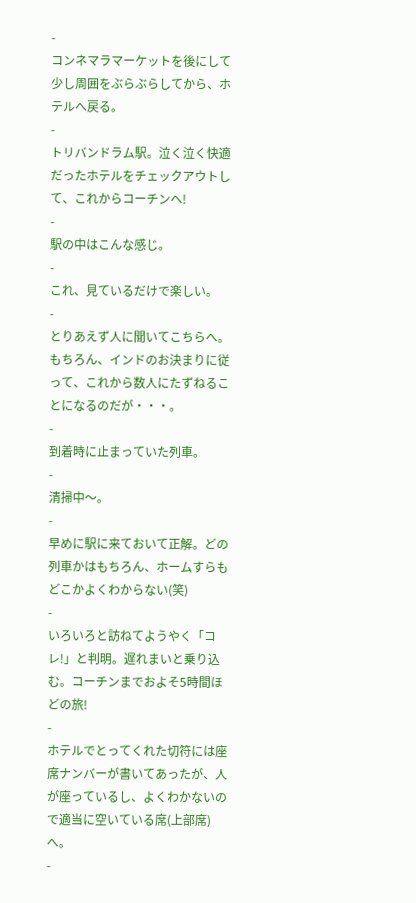-
コンネマラマーケットを後にして少し周囲をぶらぶらしてから、ホテルへ戻る。
-
トリバンドラム駅。泣く泣く快適だったホテルをチェックアウトして、これからコーチンへ!
-
駅の中はこんな感じ。
-
これ、見ているだけで楽しい。
-
とりあえず人に聞いてこちらへ。もちろん、インドのお決まりに従って、これから数人にたずねることになるのだが・・・。
-
到着時に止まっていた列車。
-
清掃中〜。
-
早めに駅に来ておいて正解。どの列車かはもちろん、ホームすらもどこかよくわからない(笑)
-
いろいろと訪ねてようやく「コレ!」と判明。遅れまいと乗り込む。コーチンまでおよそ5時間ほどの旅!
-
ホテルでとってくれた切符には座席ナンバーが書いてあったが、人が座っているし、よくわかないので適当に空いている席(上部席)へ。
-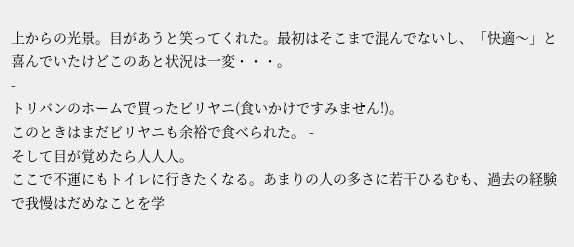上からの光景。目があうと笑ってくれた。最初はそこまで混んでないし、「快適〜」と喜んでいたけどこのあと状況は一変・・・。
-
トリバンのホームで買ったビリヤニ(食いかけですみません!)。
このときはまだビリヤニも余裕で食べられた。 -
そして目が覚めたら人人人。
ここで不運にもトイレに行きたくなる。あまりの人の多さに若干ひるむも、過去の経験で我慢はだめなことを学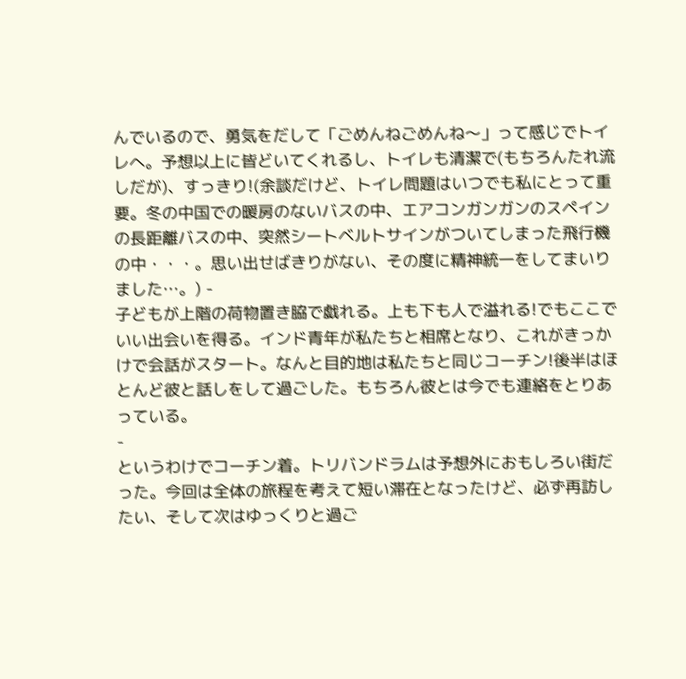んでいるので、勇気をだして「ごめんねごめんね〜」って感じでトイレへ。予想以上に皆どいてくれるし、トイレも清潔で(もちろんたれ流しだが)、すっきり!(余談だけど、トイレ問題はいつでも私にとって重要。冬の中国での暖房のないバスの中、エアコンガンガンのスペインの長距離バスの中、突然シートベルトサインがついてしまった飛行機の中・・・。思い出せばきりがない、その度に精神統一をしてまいりました…。) -
子どもが上階の荷物置き脇で戯れる。上も下も人で溢れる!でもここでいい出会いを得る。インド青年が私たちと相席となり、これがきっかけで会話がスタート。なんと目的地は私たちと同じコーチン!後半はほとんど彼と話しをして過ごした。もちろん彼とは今でも連絡をとりあっている。
-
というわけでコーチン着。トリバンドラムは予想外におもしろい街だった。今回は全体の旅程を考えて短い滞在となったけど、必ず再訪したい、そして次はゆっくりと過ご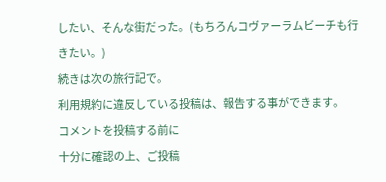したい、そんな街だった。(もちろんコヴァーラムビーチも行きたい。)
続きは次の旅行記で。
利用規約に違反している投稿は、報告する事ができます。
コメントを投稿する前に
十分に確認の上、ご投稿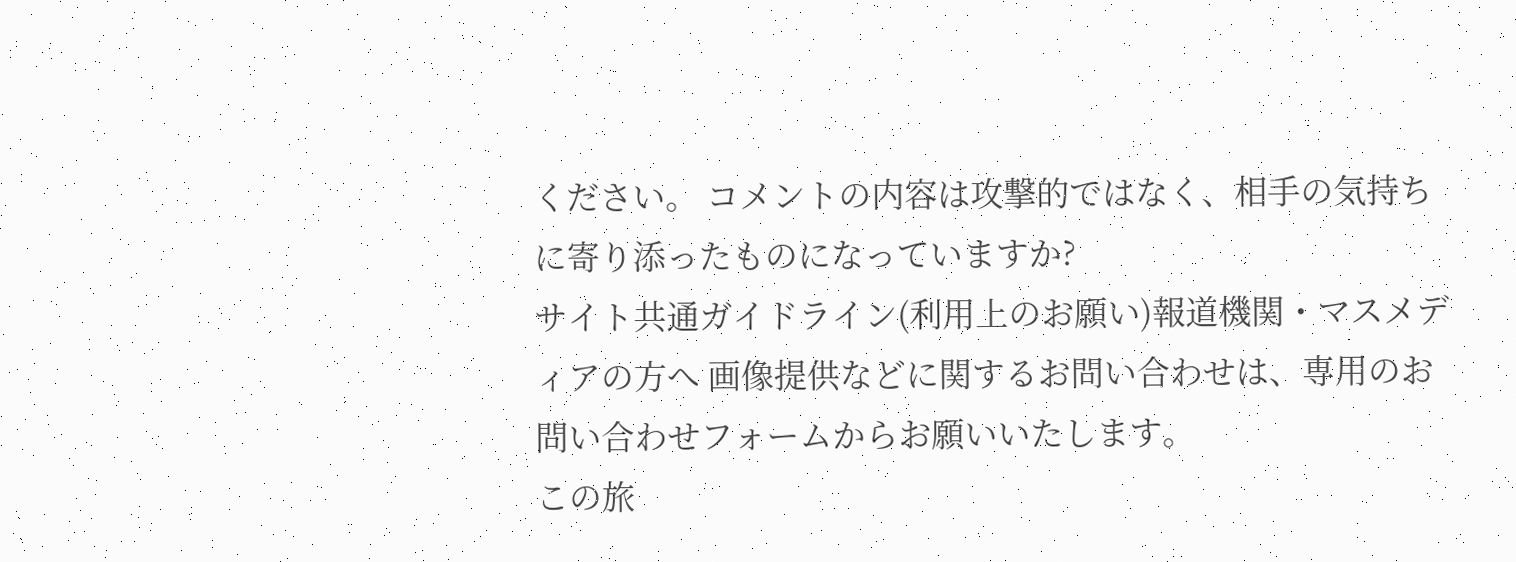ください。 コメントの内容は攻撃的ではなく、相手の気持ちに寄り添ったものになっていますか?
サイト共通ガイドライン(利用上のお願い)報道機関・マスメディアの方へ 画像提供などに関するお問い合わせは、専用のお問い合わせフォームからお願いいたします。
この旅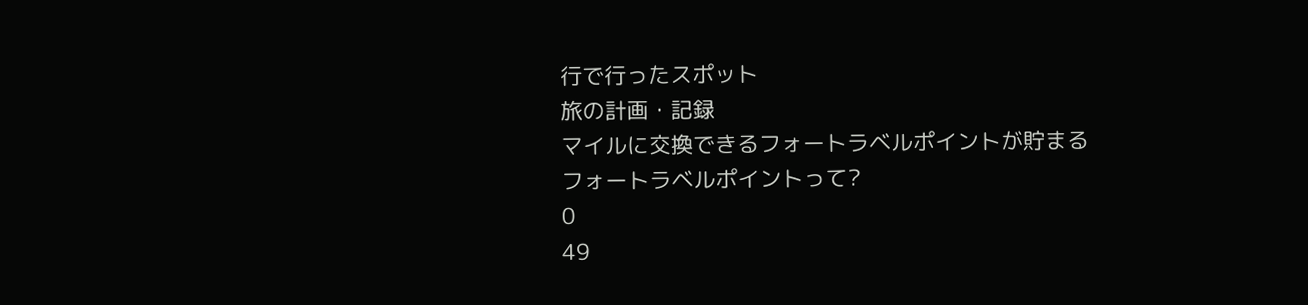行で行ったスポット
旅の計画・記録
マイルに交換できるフォートラベルポイントが貯まる
フォートラベルポイントって?
0
49